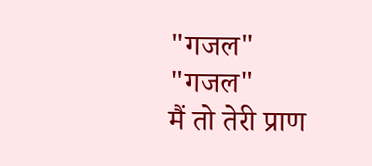"गजल"
"गजल"
मैं तो तेरी प्राण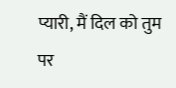प्यारी, मैं दिल को तुम पर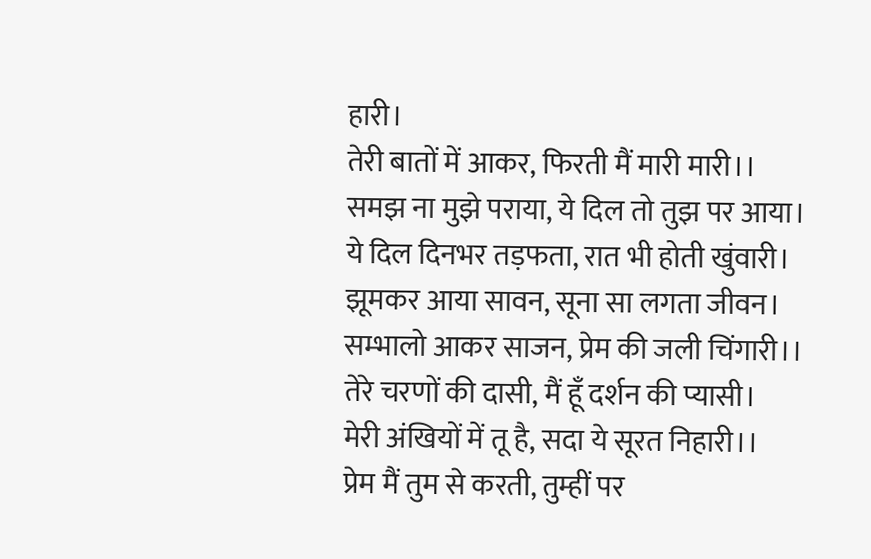हारी।
तेरी बातों में आकर, फिरती मैं मारी मारी।।
समझ ना मुझे पराया, ये दिल तो तुझ पर आया।
ये दिल दिनभर तड़फता, रात भी होती खुंवारी।
झूमकर आया सावन, सूना सा लगता जीवन।
सम्भालो आकर साजन, प्रेम की जली चिंगारी।।
तेरे चरणों की दासी, मैं हूँ दर्शन की प्यासी।
मेरी अंखियों में तू है, सदा ये सूरत निहारी।।
प्रेम मैं तुम से करती, तुम्हीं पर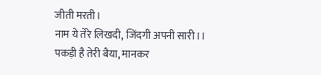जीती मरती।
नाम ये तेरे लिखदी, जिंदगी अपनी सारी।।
पकड़ी है तेरी बैया, मानकर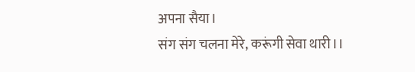अपना सैया।
संग संग चलना मेरे, करूंगी सेवा थारी।।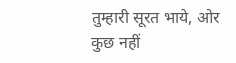तुम्हारी सूरत भाये, ओर कुछ नहीं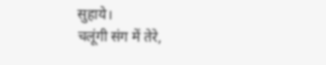सुहाये।
चलूंगी संग में तेरे,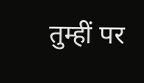तुम्हीं पर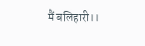मैं बलिहारी।।